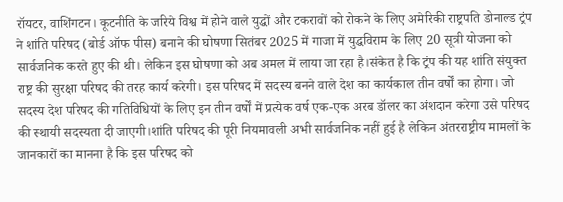रॉयटर, वाशिंगटन। कूटनीति के जरिये विश्व में होने वाले युद्धों और टकरावों को रोकने के लिए अमेरिकी राष्ट्रपति डोनाल्ड ट्रंप ने शांति परिषद (बोर्ड ऑफ पीस) बनाने की घोषणा सितंबर 2025 में गाजा में युद्धविराम के लिए 20 सूत्री योजना को सार्वजनिक करते हुए की थी। लेकिन इस घोषणा को अब अमल में लाया जा रहा है।संकेत है कि ट्रंप की यह शांति संयुक्त राष्ट्र की सुरक्षा परिषद की तरह कार्य करेगी। इस परिषद में सदस्य बनने वाले देश का कार्यकाल तीन वर्षों का होगा। जो सदस्य देश परिषद की गतिविधियों के लिए इन तीन वर्षों में प्रत्येक वर्ष एक-एक अरब डॉलर का अंशदान करेगा उसे परिषद की स्थायी सदस्यता दी जाएगी।शांति परिषद की पूरी नियमावली अभी सार्वजनिक नहीं हुई है लेकिन अंतरराष्ट्रीय मामलों के जानकारों का मानना है कि इस परिषद को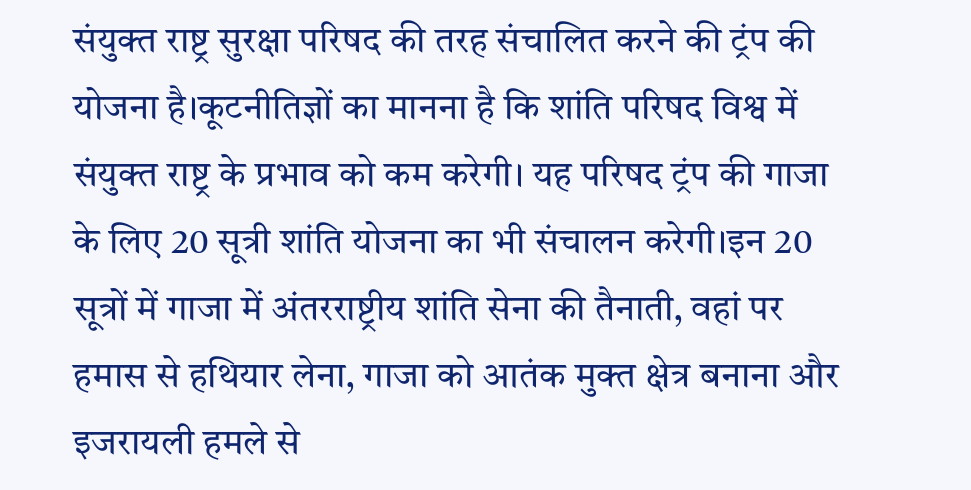संयुक्त राष्ट्र सुरक्षा परिषद की तरह संचालित करने की ट्रंप की योजना है।कूटनीतिज्ञों का मानना है कि शांति परिषद विश्व में संयुक्त राष्ट्र के प्रभाव को कम करेगी। यह परिषद ट्रंप की गाजा के लिए 20 सूत्री शांति योजना का भी संचालन करेगी।इन 20 सूत्रों में गाजा में अंतरराष्ट्रीय शांति सेना की तैनाती, वहां पर हमास से हथियार लेना, गाजा को आतंक मुक्त क्षेत्र बनाना और इजरायली हमले से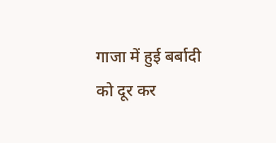गाजा में हुई बर्बादी को दूर कर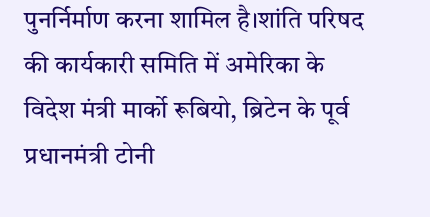पुनर्निर्माण करना शामिल है।शांति परिषद की कार्यकारी समिति में अमेरिका के विदेश मंत्री मार्को रूबियो, ब्रिटेन के पूर्व प्रधानमंत्री टोनी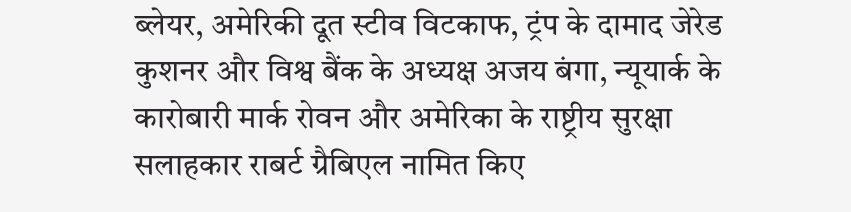ब्लेयर, अमेरिकी दूत स्टीव विटकाफ, ट्रंप के दामाद जेरेड कुशनर और विश्व बैंक के अध्यक्ष अजय बंगा, न्यूयार्क के कारोबारी मार्क रोवन और अमेरिका के राष्ट्रीय सुरक्षा सलाहकार राबर्ट ग्रैबिएल नामित किए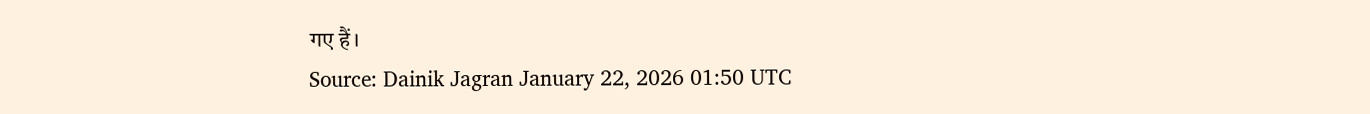गए हैं।
Source: Dainik Jagran January 22, 2026 01:50 UTC